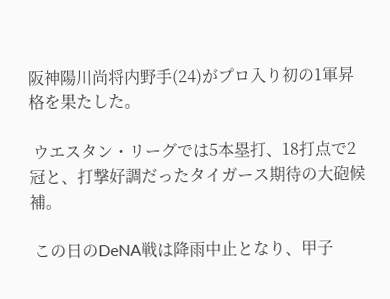阪神陽川尚将内野手(24)がプロ入り初の1軍昇格を果たした。

 ウエスタン・リーグでは5本塁打、18打点で2冠と、打撃好調だったタイガース期待の大砲候補。

 この日のDeNA戦は降雨中止となり、甲子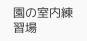園の室内練習場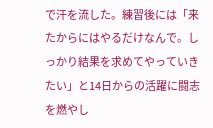で汗を流した。練習後には「来たからにはやるだけなんで。しっかり結果を求めてやっていきたい」と14日からの活躍に闘志を燃やし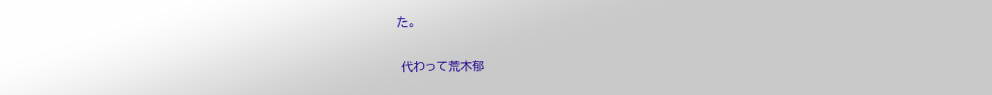た。

 代わって荒木郁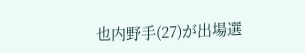也内野手(27)が出場選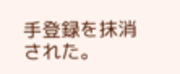手登録を抹消された。